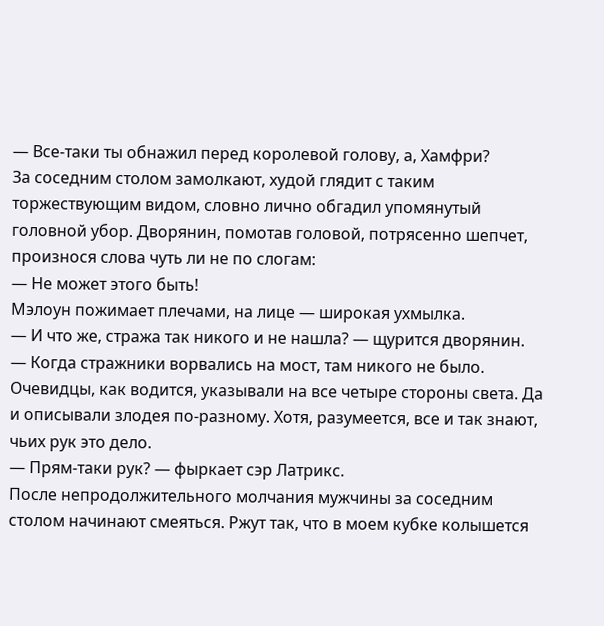— Все-таки ты обнажил перед королевой голову, а, Хамфри?
За соседним столом замолкают, худой глядит с таким торжествующим видом, словно лично обгадил упомянутый головной убор. Дворянин, помотав головой, потрясенно шепчет, произнося слова чуть ли не по слогам:
— Не может этого быть!
Мэлоун пожимает плечами, на лице — широкая ухмылка.
— И что же, стража так никого и не нашла? — щурится дворянин.
— Когда стражники ворвались на мост, там никого не было. Очевидцы, как водится, указывали на все четыре стороны света. Да и описывали злодея по-разному. Хотя, разумеется, все и так знают, чьих рук это дело.
— Прям-таки рук? — фыркает сэр Латрикс.
После непродолжительного молчания мужчины за соседним столом начинают смеяться. Ржут так, что в моем кубке колышется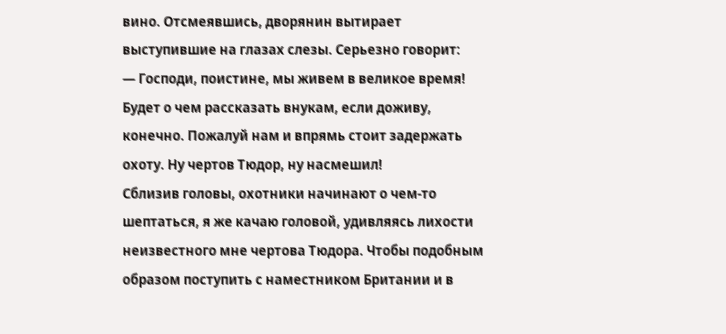вино. Отсмеявшись, дворянин вытирает выступившие на глазах слезы. Серьезно говорит:
— Господи, поистине, мы живем в великое время! Будет о чем рассказать внукам, если доживу, конечно. Пожалуй нам и впрямь стоит задержать охоту. Ну чертов Тюдор, ну насмешил!
Сблизив головы, охотники начинают о чем-то шептаться, я же качаю головой, удивляясь лихости неизвестного мне чертова Тюдора. Чтобы подобным образом поступить с наместником Британии и в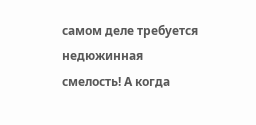самом деле требуется недюжинная смелость! А когда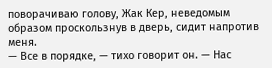поворачиваю голову, Жак Кер, неведомым образом проскользнув в дверь, сидит напротив меня.
— Все в порядке, — тихо говорит он. — Нас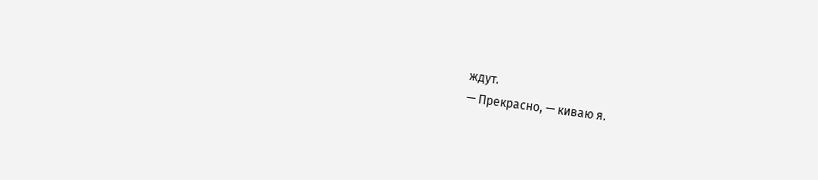ждут.
— Прекрасно, — киваю я.